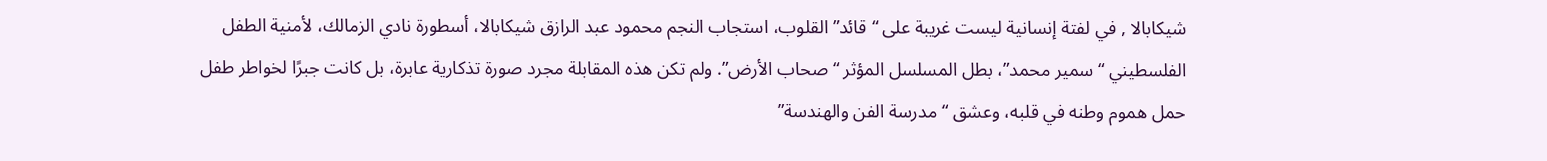شيكابالا , في لفتة إنسانية ليست غريبة على “قائد” القلوب، استجاب النجم محمود عبد الرازق شيكابالا، أسطورة نادي الزمالك، لأمنية الطفل الفلسطيني “سمير محمد”، بطل المسلسل المؤثر “صحاب الأرض”. ولم تكن هذه المقابلة مجرد صورة تذكارية عابرة، بل كانت جبرًا لخواطر طفل حمل هموم وطنه في قلبه، وعشق “مدرسة الفن والهندسة”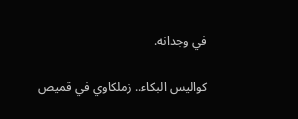في وجدانه.

كواليس البكاء.. زملكاوي في قميص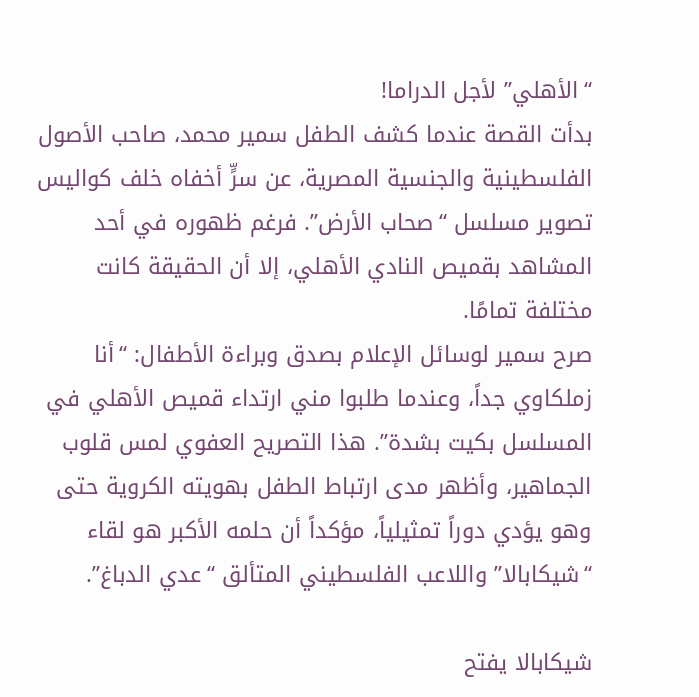“الأهلي” لأجل الدراما!
بدأت القصة عندما كشف الطفل سمير محمد، صاحب الأصول الفلسطينية والجنسية المصرية، عن سرٍّ أخفاه خلف كواليس تصوير مسلسل “صحاب الأرض”. فرغم ظهوره في أحد المشاهد بقميص النادي الأهلي، إلا أن الحقيقة كانت مختلفة تمامًا.
صرح سمير لوسائل الإعلام بصدق وبراءة الأطفال: “أنا زملكاوي جداً، وعندما طلبوا مني ارتداء قميص الأهلي في المسلسل بكيت بشدة”. هذا التصريح العفوي لمس قلوب الجماهير، وأظهر مدى ارتباط الطفل بهويته الكروية حتى وهو يؤدي دوراً تمثيلياً، مؤكداً أن حلمه الأكبر هو لقاء “شيكابالا” واللاعب الفلسطيني المتألق “عدي الدباغ”.

شيكابالا يفتح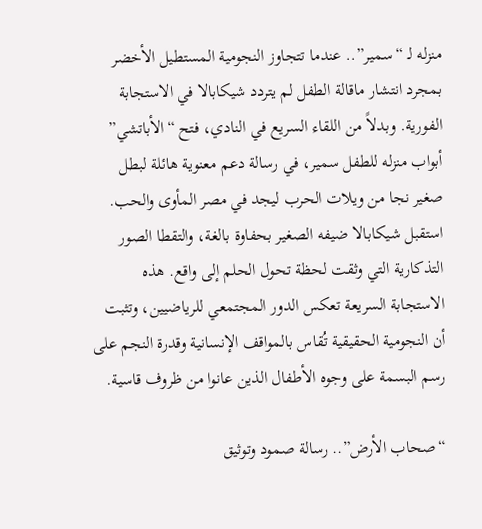منزله لـ “سمير”.. عندما تتجاوز النجومية المستطيل الأخضر
بمجرد انتشار ماقالة الطفل لم يتردد شيكابالا في الاستجابة الفورية. وبدلاً من اللقاء السريع في النادي، فتح “الأباتشي” أبواب منزله للطفل سمير، في رسالة دعم معنوية هائلة لبطل صغير نجا من ويلات الحرب ليجد في مصر المأوى والحب.
استقبل شيكابالا ضيفه الصغير بحفاوة بالغة، والتقطا الصور التذكارية التي وثقت لحظة تحول الحلم إلى واقع. هذه الاستجابة السريعة تعكس الدور المجتمعي للرياضيين، وتثبت أن النجومية الحقيقية تُقاس بالمواقف الإنسانية وقدرة النجم على رسم البسمة على وجوه الأطفال الذين عانوا من ظروف قاسية.

“صحاب الأرض”.. رسالة صمود وتوثيق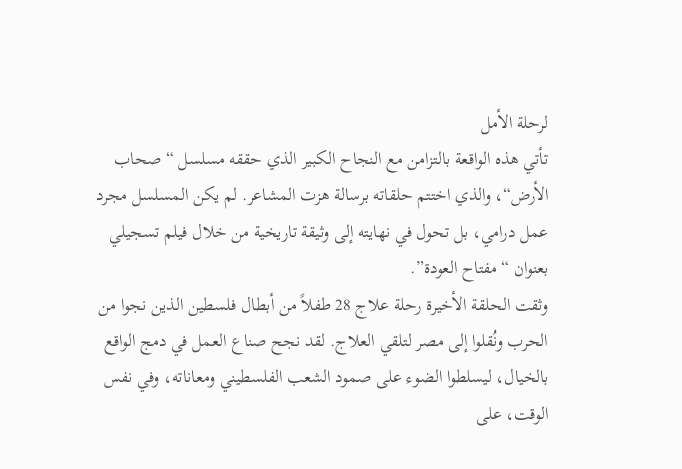لرحلة الأمل
تأتي هذه الواقعة بالتزامن مع النجاح الكبير الذي حققه مسلسل “صحاب الأرض“، والذي اختتم حلقاته برسالة هزت المشاعر. لم يكن المسلسل مجرد عمل درامي، بل تحول في نهايته إلى وثيقة تاريخية من خلال فيلم تسجيلي بعنوان “مفتاح العودة”.
وثقت الحلقة الأخيرة رحلة علاج 28 طفلاً من أبطال فلسطين الذين نجوا من الحرب ونُقلوا إلى مصر لتلقي العلاج. لقد نجح صناع العمل في دمج الواقع بالخيال، ليسلطوا الضوء على صمود الشعب الفلسطيني ومعاناته، وفي نفس الوقت، على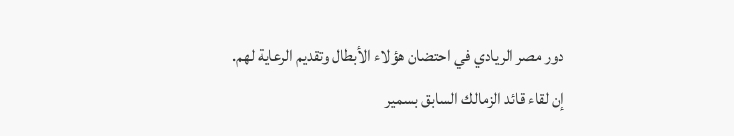دور مصر الريادي في احتضان هؤلاء الأبطال وتقديم الرعاية لهم.
إن لقاء قائد الزمالك السابق بسمير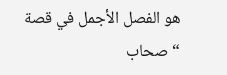هو الفصل الأجمل في قصة “صحاب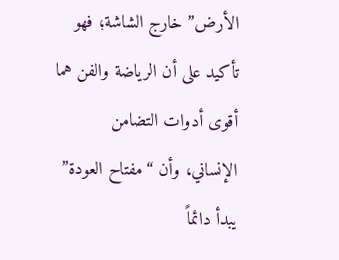الأرض” خارج الشاشة؛ فهو تأكيد على أن الرياضة والفن هما أقوى أدوات التضامن الإنساني، وأن “مفتاح العودة” يبدأ دائماً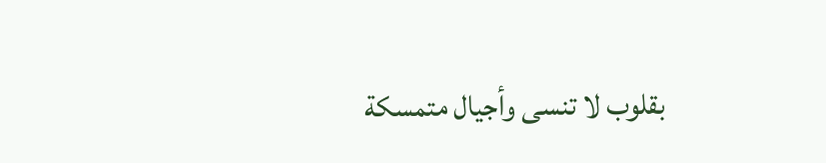بقلوب لا تنسى وأجيال متمسكة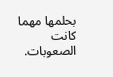بحلمها مهما كانت الصعوبات.